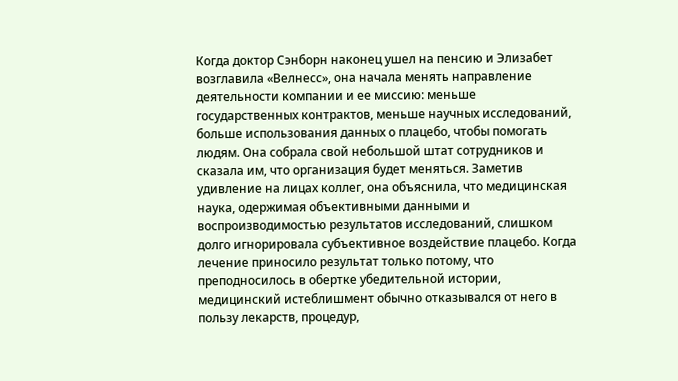Когда доктор Сэнборн наконец ушел на пенсию и Элизабет возглавила «Велнесс», она начала менять направление деятельности компании и ее миссию: меньше государственных контрактов, меньше научных исследований, больше использования данных о плацебо, чтобы помогать людям. Она собрала свой небольшой штат сотрудников и сказала им, что организация будет меняться. Заметив удивление на лицах коллег, она объяснила, что медицинская наука, одержимая объективными данными и воспроизводимостью результатов исследований, слишком долго игнорировала субъективное воздействие плацебо. Когда лечение приносило результат только потому, что преподносилось в обертке убедительной истории, медицинский истеблишмент обычно отказывался от него в пользу лекарств, процедур,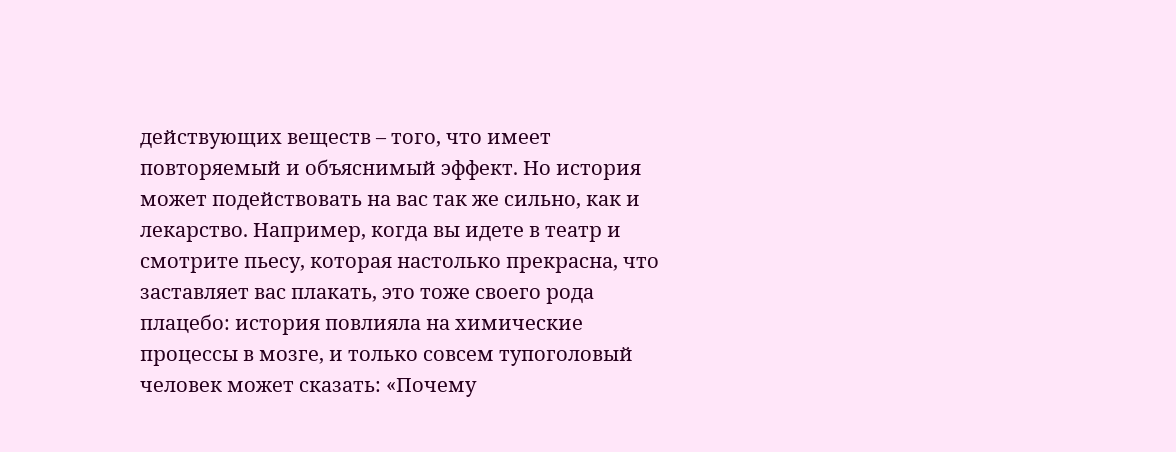действующих веществ – того, что имеет повторяемый и объяснимый эффект. Но история может подействовать на вас так же сильно, как и лекарство. Например, когда вы идете в театр и смотрите пьесу, которая настолько прекрасна, что заставляет вас плакать, это тоже своего рода плацебо: история повлияла на химические процессы в мозге, и только совсем тупоголовый человек может сказать: «Почему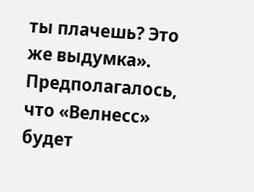ты плачешь? Это же выдумка». Предполагалось, что «Велнесс» будет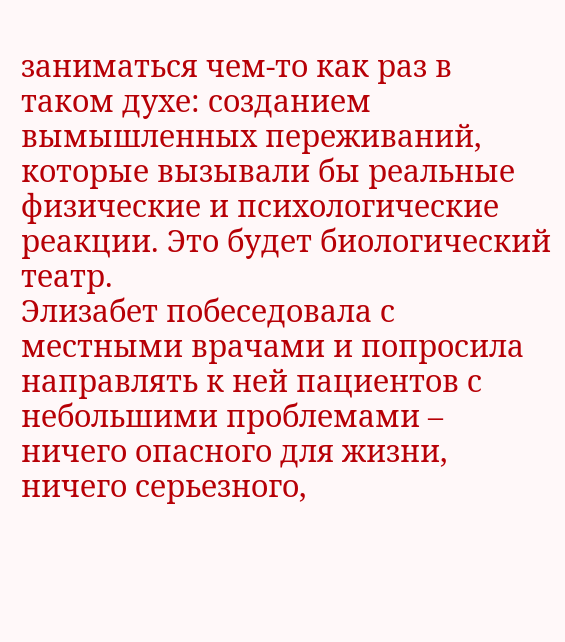заниматься чем-то как раз в таком духе: созданием вымышленных переживаний, которые вызывали бы реальные физические и психологические реакции. Это будет биологический театр.
Элизабет побеседовала с местными врачами и попросила направлять к ней пациентов с небольшими проблемами – ничего опасного для жизни, ничего серьезного,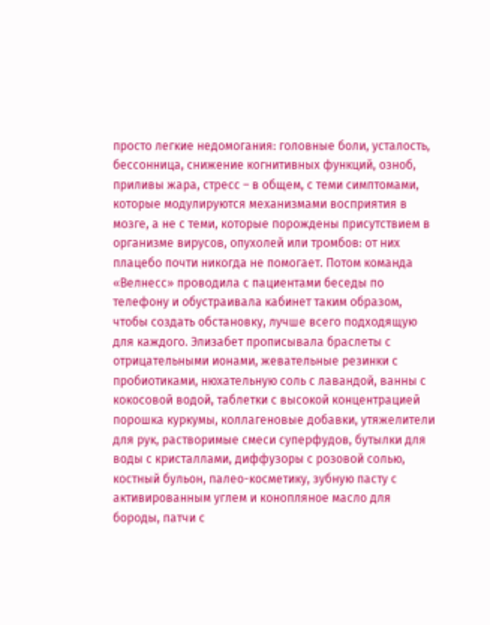просто легкие недомогания: головные боли, усталость, бессонница, снижение когнитивных функций, озноб, приливы жара, стресс – в общем, с теми симптомами, которые модулируются механизмами восприятия в мозге, а не с теми, которые порождены присутствием в организме вирусов, опухолей или тромбов: от них плацебо почти никогда не помогает. Потом команда «Велнесс» проводила с пациентами беседы по телефону и обустраивала кабинет таким образом, чтобы создать обстановку, лучше всего подходящую для каждого. Элизабет прописывала браслеты с отрицательными ионами, жевательные резинки с пробиотиками, нюхательную соль с лавандой, ванны с кокосовой водой, таблетки с высокой концентрацией порошка куркумы, коллагеновые добавки, утяжелители для рук, растворимые смеси суперфудов, бутылки для воды с кристаллами, диффузоры с розовой солью, костный бульон, палео-косметику, зубную пасту с активированным углем и конопляное масло для бороды, патчи с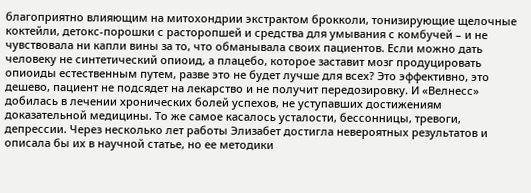благоприятно влияющим на митохондрии экстрактом брокколи, тонизирующие щелочные коктейли, детокс-порошки с расторопшей и средства для умывания с комбучей – и не чувствовала ни капли вины за то, что обманывала своих пациентов. Если можно дать человеку не синтетический опиоид, а плацебо, которое заставит мозг продуцировать опиоиды естественным путем, разве это не будет лучше для всех? Это эффективно, это дешево, пациент не подсядет на лекарство и не получит передозировку. И «Велнесс» добилась в лечении хронических болей успехов, не уступавших достижениям доказательной медицины. То же самое касалось усталости, бессонницы, тревоги, депрессии. Через несколько лет работы Элизабет достигла невероятных результатов и описала бы их в научной статье, но ее методики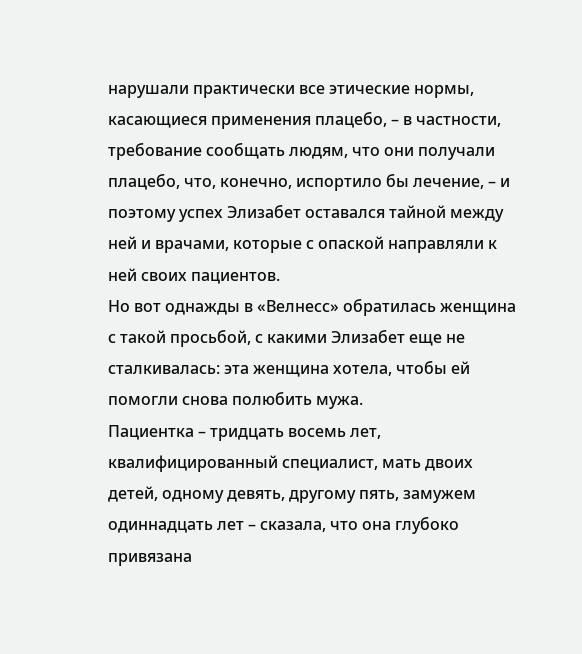нарушали практически все этические нормы, касающиеся применения плацебо, – в частности, требование сообщать людям, что они получали плацебо, что, конечно, испортило бы лечение, – и поэтому успех Элизабет оставался тайной между ней и врачами, которые с опаской направляли к ней своих пациентов.
Но вот однажды в «Велнесс» обратилась женщина с такой просьбой, с какими Элизабет еще не сталкивалась: эта женщина хотела, чтобы ей помогли снова полюбить мужа.
Пациентка – тридцать восемь лет, квалифицированный специалист, мать двоих детей, одному девять, другому пять, замужем одиннадцать лет – сказала, что она глубоко привязана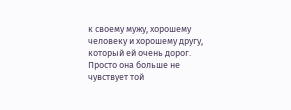к своему мужу, хорошему человеку и хорошему другу, который ей очень дорог. Просто она больше не чувствует той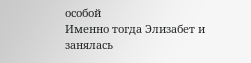особой
Именно тогда Элизабет и занялась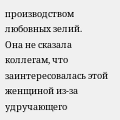производством любовных зелий.
Она не сказала коллегам, что заинтересовалась этой женщиной из-за удручающего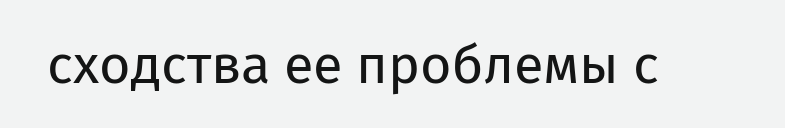сходства ее проблемы с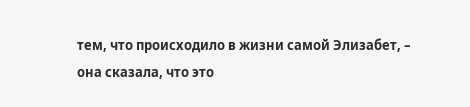тем, что происходило в жизни самой Элизабет, – она сказала, что это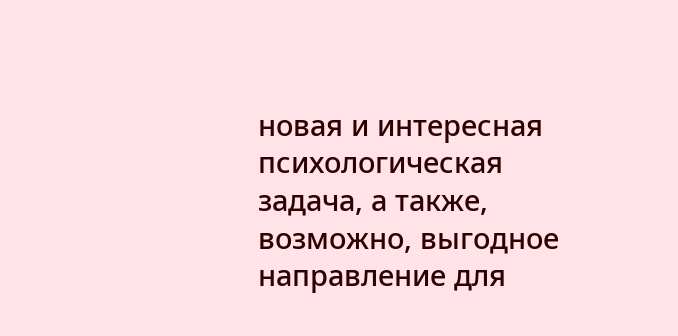новая и интересная психологическая задача, а также, возможно, выгодное направление для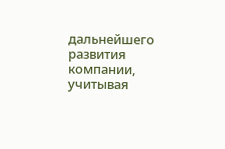дальнейшего развития компании, учитывая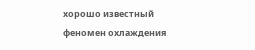хорошо известный феномен охлаждения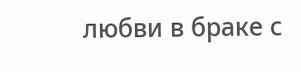любви в браке с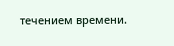течением времени.